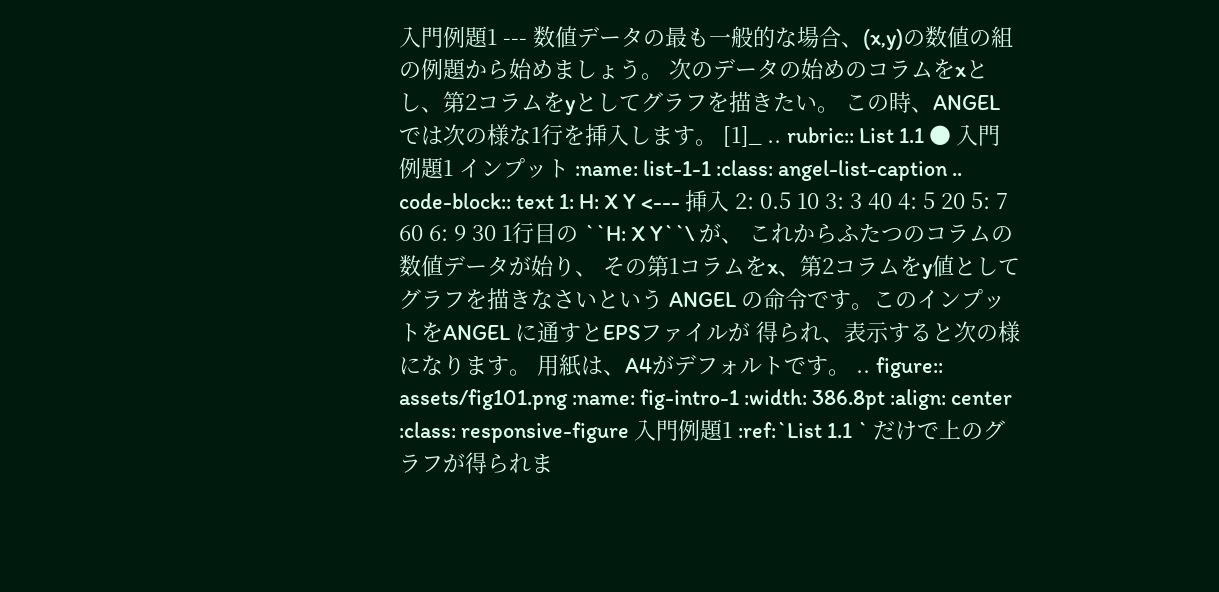入門例題1 --- 数値データの最も一般的な場合、(x,y)の数値の組の例題から始めましょう。 次のデータの始めのコラムをxとし、第2コラムをyとしてグラフを描きたい。 この時、ANGEL では次の様な1行を挿入します。 [1]_ .. rubric:: List 1.1 ● 入門例題1 インプット :name: list-1-1 :class: angel-list-caption .. code-block:: text 1: H: X Y <--- 挿入 2: 0.5 10 3: 3 40 4: 5 20 5: 7 60 6: 9 30 1行目の ``H: X Y``\ が、 これからふたつのコラムの数値データが始り、 その第1コラムをx、第2コラムをy値としてグラフを描きなさいという ANGEL の命令です。このインプットをANGEL に通すとEPSファイルが 得られ、表示すると次の様になります。 用紙は、A4がデフォルトです。 .. figure:: assets/fig101.png :name: fig-intro-1 :width: 386.8pt :align: center :class: responsive-figure 入門例題1 :ref:`List 1.1 ` だけで上のグラフが得られま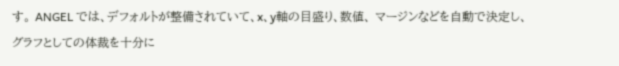す。 ANGEL では、デフォルトが整備されていて、x、y軸の目盛り、数値、 マージンなどを自動で決定し、グラフとしての体裁を十分に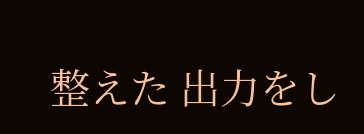整えた 出力をし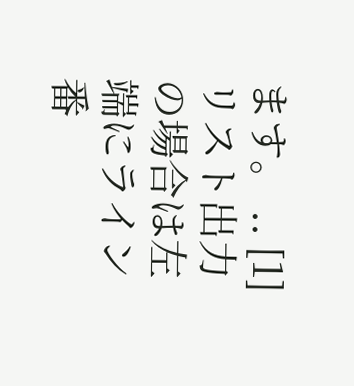ます。 .. [1] リスト出力の場合は左端にライン番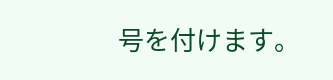号を付けます。